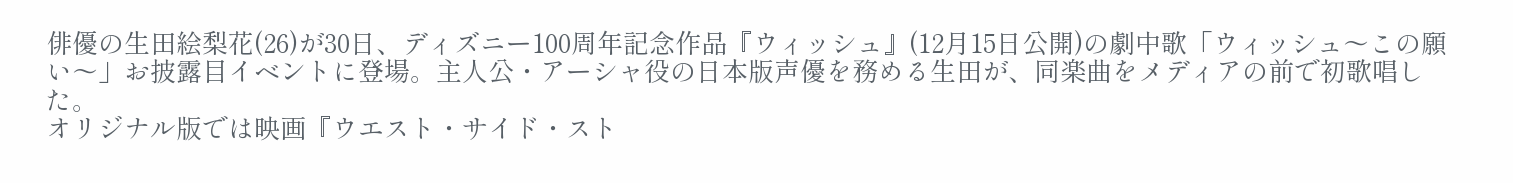俳優の生田絵梨花(26)が30日、ディズニー100周年記念作品『ウィッシュ』(12月15日公開)の劇中歌「ウィッシュ〜この願い〜」お披露目イベントに登場。主人公・アーシャ役の日本版声優を務める生田が、同楽曲をメディアの前で初歌唱した。
オリジナル版では映画『ウエスト・サイド・スト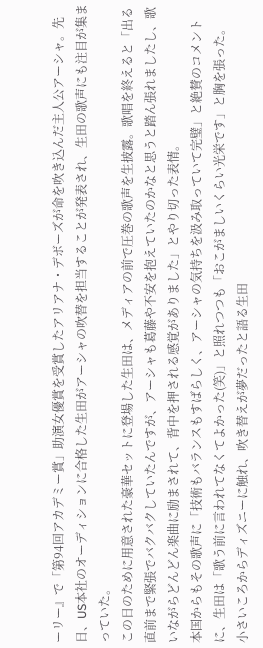ーリー』で「第94回アカデミー賞」助演女優賞を受賞したアリアナ・デボーズが命を吹き込んだ主人公アーシャ。先日、US本社のオーディションに合格した生田がアーシャの吹替を担当することが発表され、生田の歌声にも注目が集まっていた。
この日のために用意された豪華セットに登場した生田は、メディアの前で圧巻の歌声を生披露。歌唱を終えると「出る直前まで緊張でバクバクしていたんですが、アーシャも葛藤や不安を抱えていたのかなと思うと踏ん張れましたし、歌いながらどんどん楽曲に励まされて、背中を押される感覚がありました」とやり切った表情。
本国からもその歌声に「技術もバランスもすばらしく、アーシャの気持ちを汲み取っていて完璧」と絶賛のコメントに、生田は「歌う前に言われてなくてよかった(笑)」と照れつつも「おこがましいくらい光栄です」と胸を張った。
小さいころからディズニーに触れ、吹き替えが夢だったと語る生田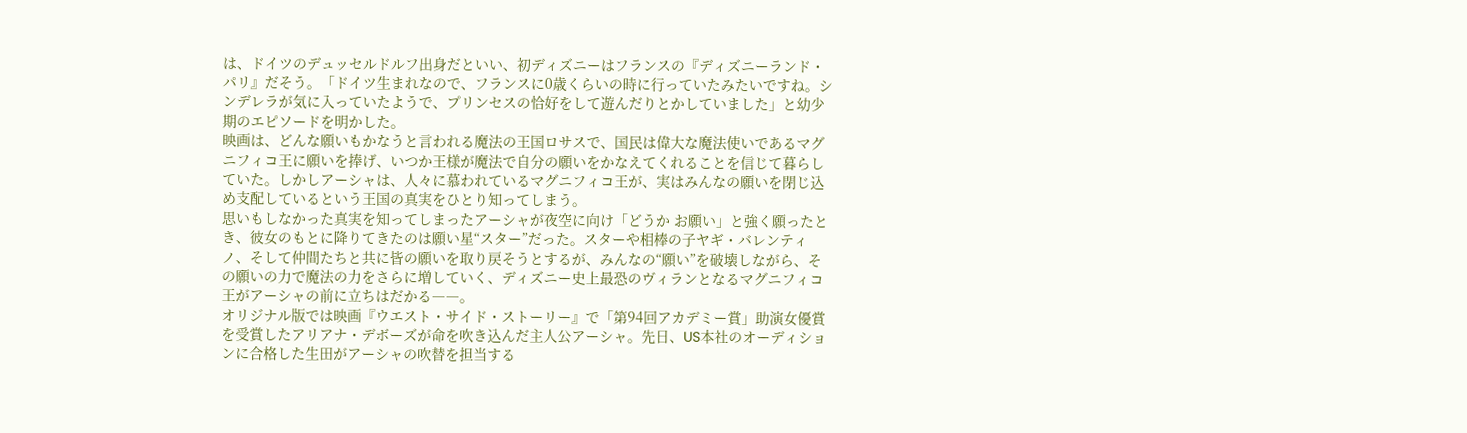は、ドイツのデュッセルドルフ出身だといい、初ディズニーはフランスの『ディズニーランド・パリ』だそう。「ドイツ生まれなので、フランスに0歳くらいの時に行っていたみたいですね。シンデレラが気に入っていたようで、プリンセスの恰好をして遊んだりとかしていました」と幼少期のエピソードを明かした。
映画は、どんな願いもかなうと言われる魔法の王国ロサスで、国民は偉大な魔法使いであるマグニフィコ王に願いを捧げ、いつか王様が魔法で自分の願いをかなえてくれることを信じて暮らしていた。しかしアーシャは、人々に慕われているマグニフィコ王が、実はみんなの願いを閉じ込め支配しているという王国の真実をひとり知ってしまう。
思いもしなかった真実を知ってしまったアーシャが夜空に向け「どうか お願い」と強く願ったとき、彼女のもとに降りてきたのは願い星“スター”だった。スターや相棒の子ヤギ・バレンティノ、そして仲間たちと共に皆の願いを取り戻そうとするが、みんなの“願い”を破壊しながら、その願いの力で魔法の力をさらに増していく、ディズニー史上最恐のヴィランとなるマグニフィコ王がアーシャの前に立ちはだかる――。
オリジナル版では映画『ウエスト・サイド・ストーリー』で「第94回アカデミー賞」助演女優賞を受賞したアリアナ・デボーズが命を吹き込んだ主人公アーシャ。先日、US本社のオーディションに合格した生田がアーシャの吹替を担当する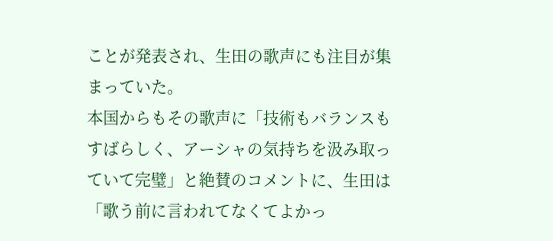ことが発表され、生田の歌声にも注目が集まっていた。
本国からもその歌声に「技術もバランスもすばらしく、アーシャの気持ちを汲み取っていて完璧」と絶賛のコメントに、生田は「歌う前に言われてなくてよかっ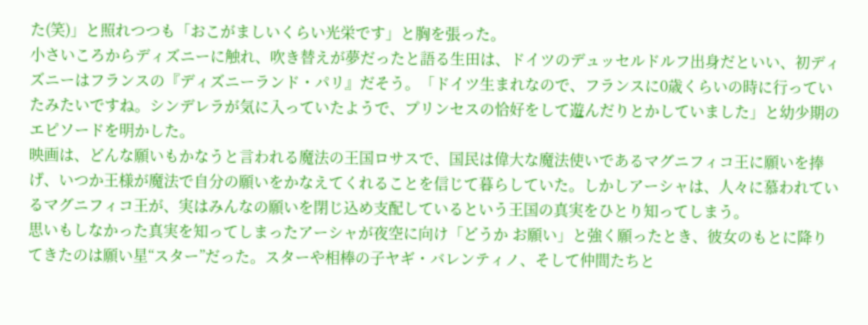た(笑)」と照れつつも「おこがましいくらい光栄です」と胸を張った。
小さいころからディズニーに触れ、吹き替えが夢だったと語る生田は、ドイツのデュッセルドルフ出身だといい、初ディズニーはフランスの『ディズニーランド・パリ』だそう。「ドイツ生まれなので、フランスに0歳くらいの時に行っていたみたいですね。シンデレラが気に入っていたようで、プリンセスの恰好をして遊んだりとかしていました」と幼少期のエピソードを明かした。
映画は、どんな願いもかなうと言われる魔法の王国ロサスで、国民は偉大な魔法使いであるマグニフィコ王に願いを捧げ、いつか王様が魔法で自分の願いをかなえてくれることを信じて暮らしていた。しかしアーシャは、人々に慕われているマグニフィコ王が、実はみんなの願いを閉じ込め支配しているという王国の真実をひとり知ってしまう。
思いもしなかった真実を知ってしまったアーシャが夜空に向け「どうか お願い」と強く願ったとき、彼女のもとに降りてきたのは願い星“スター”だった。スターや相棒の子ヤギ・バレンティノ、そして仲間たちと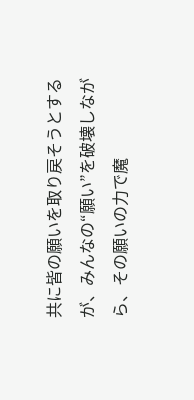共に皆の願いを取り戻そうとするが、みんなの“願い”を破壊しながら、その願いの力で魔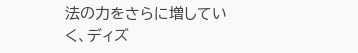法の力をさらに増していく、ディズ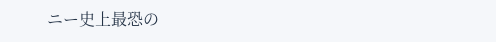ニー史上最恐の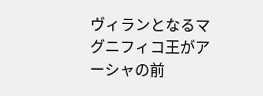ヴィランとなるマグニフィコ王がアーシャの前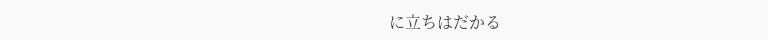に立ちはだかる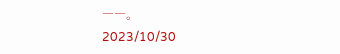――。
2023/10/30